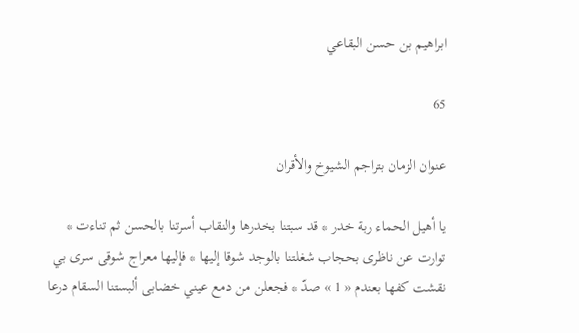ابراهيم بن حسن البقاعي

65

عنوان الزمان بتراجم الشيوخ والأقران

يا أهيل الحماء ربة خدر * قد سبتنا بخدرها والنقاب أسرتنا بالحسن ثم تناءت * توارت عن ناظرى بحجاب شغلتنا بالوجد شوقا إليها * فإليها معراج شوقى سرى بي نقشت كفها بعندم « 1 » صدّ * فجعلن من دمع عيني خضابى ألبستنا السقام درعا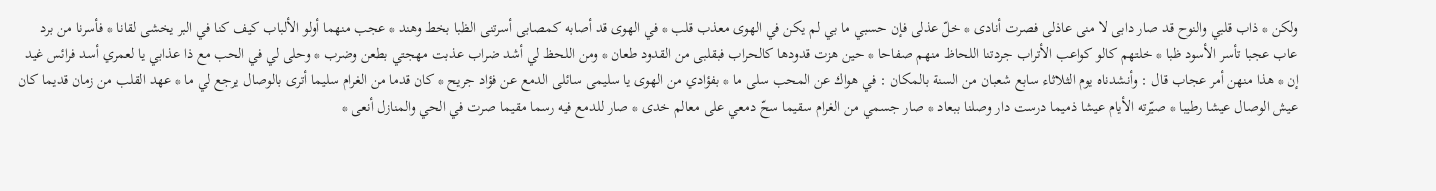ولكن * ذاب قلبي والنوح قد صار دابى لا منى عاذلى فصرت أنادى * خلّ عذلى فإن حسبي ما بي لم يكن في الهوى معذب قلب * في الهوى قد أصابه كمصابى أسرتنى الظبا بخط وهند * عجب منهما أولو الألباب كيف كنا في البر يخشى لقانا * فأسرنا من برد عاب عجبا تأسر الأسود ظبا * خلتهم كالو كواعب الأتراب جردتنا اللحاظ منهم صفاحا * حين هزت قدودها كالحراب فبقلبى من القدود طعان * ومن اللحظ لي أشد ضراب عذبت مهجتي بطعن وضرب * وحلى لي في الحب مع ذا عذابي يا لعمري أسد فرائس غيد إن * هذا منهن أمر عجاب قال : وأنشدناه يوم الثلاثاء سابع شعبان من السنة بالمكان : في هواك عن المحب سلى ما * بفؤادي من الهوى يا سليمى سائلى الدمع عن فؤاد جريح * كان قدما من الغرام سليما أترى بالوصال يرجع لي ما * عهد القلب من زمان قديما كان عيش الوصال عيشا رطيبا * صيّرته الأيام عيشا ذميما درست دار وصلنا ببعاد * صار جسمي من الغرام سقيما سحّ دمعي على معالم خدى * صار للدمع فيه رسما مقيما صرت في الحي والمنازل أنعى *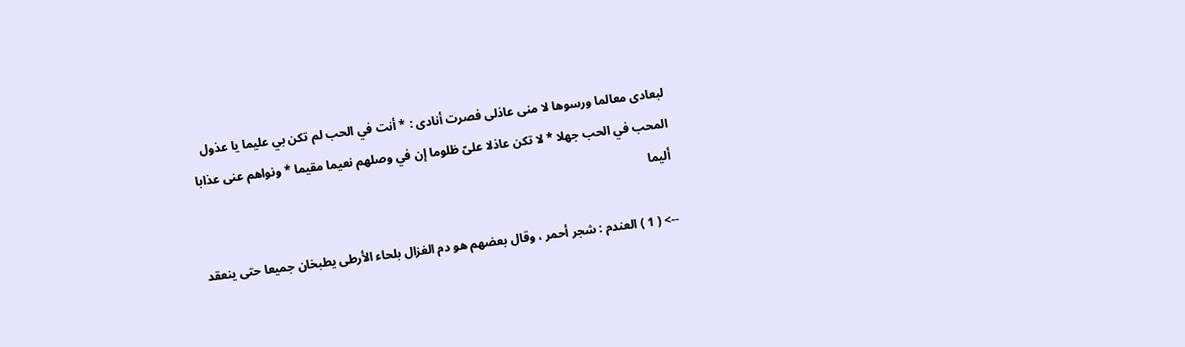لبعادى معالما ورسوها لا منى عاذلى فصرت أنادى : * أنت في الحب لم تكن بي عليما يا عذول المحب في الحب جهلا * لا تكن عاذلا علىّ ظلوما إن في وصلهم نعيما مقيما * ونواهم عنى عذابا أليما

--> ( 1 ) العندم : شجر أحمر ، وقال بعضهم هو دم الغزال بلحاء الأرطى يطبخان جميعا حتى ينعقد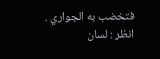فتخضب به الجواري . انظر : لسان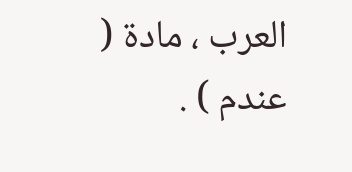العرب ، مادة ( عندم ) .